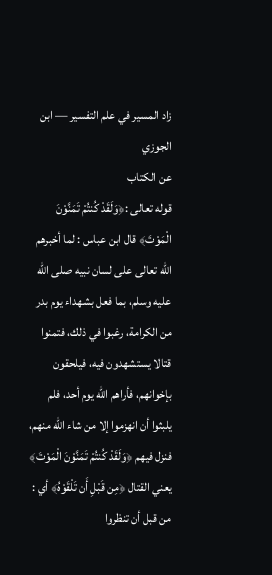زاد المسير في علم التفسير — ابن الجوزي
عن الكتاب
قوله تعالى :﴿وَلَقَدْ كُنتُمْ تَمَنَّوْنَ الْمَوْتَ﴾ قال ابن عباس : لما أخبرهم الله تعالى على لسان نبيه صلى الله عليه وسلم، بما فعل بشهداء يوم بدر من الكرامة، رغبوا في ذلك، فتمنوا قتالا يستشهدون فيه، فيلحقون بإخوانهم، فأراهم الله يوم أحد، فلم يلبثوا أن انهزموا إلا من شاء الله منهم، فنزل فيهم ﴿وَلَقَدْ كُنتُمْ تَمَنَّوْنَ الْمَوْتَ﴾ يعني القتال ﴿مِن قَبْلِ أَن تَلْقَوْهُ﴾ أي : من قبل أن تنظروا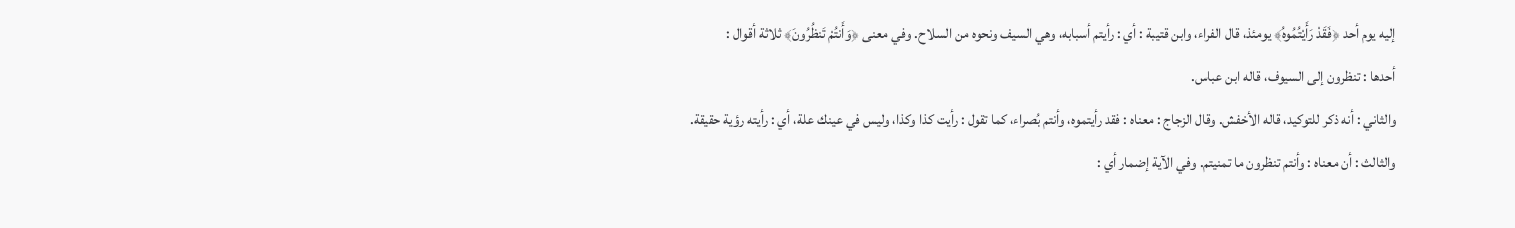إليه يوم أحد ﴿فَقَدْ رَأَيْتُمُوهُ﴾ يومئذ، قال الفراء، وابن قتيبة : أي : رأيتم أسبابه، وهي السيف ونحوه من السلاح. وفي معنى ﴿وَأَنتُمْ تَنظُرُونَ﴾ ثلاثة أقوال :
أحدها : تنظرون إلى السيوف، قاله ابن عباس.
والثاني : أنه ذكر للتوكيد، قاله الأخفش. وقال الزجاج : معناه : فقد رأيتموه، وأنتم بُصراء، كما تقول : رأيت كذا وكذا، وليس في عينك علة، أي : رأيته رؤية حقيقة.
والثالث : أن معناه : وأنتم تنظرون ما تمنيتم. وفي الآية إضمار أي :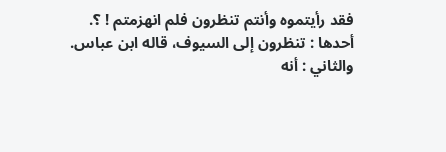فقد رأيتموه وأنتم تنظرون فلم انهزمتم ! ؟.
أحدها : تنظرون إلى السيوف، قاله ابن عباس.
والثاني : أنه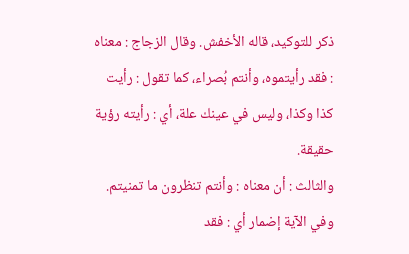ذكر للتوكيد، قاله الأخفش. وقال الزجاج : معناه : فقد رأيتموه، وأنتم بُصراء، كما تقول : رأيت كذا وكذا، وليس في عينك علة، أي : رأيته رؤية حقيقة.
والثالث : أن معناه : وأنتم تنظرون ما تمنيتم. وفي الآية إضمار أي : فقد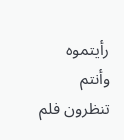رأيتموه وأنتم تنظرون فلم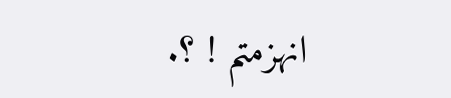انهزمتم ! ؟.